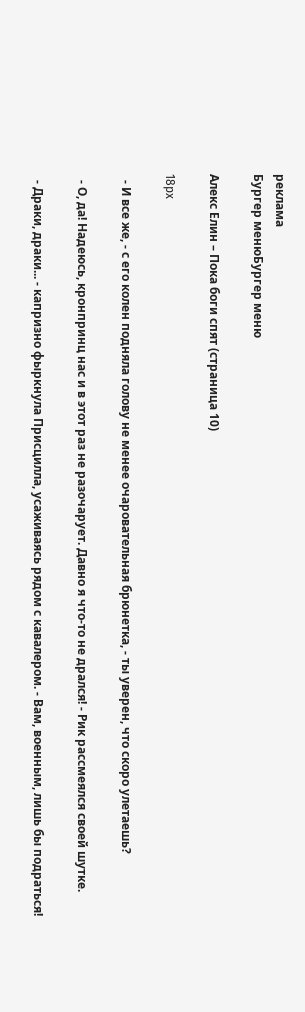реклама
Бургер менюБургер меню

Алекс Елин – Пока боги спят (страница 10)

18px

  - И все же, - с его колен подняла голову не менее очаровательная брюнетка, - ты уверен, что скоро улетаешь?

  - О, да! Надеюсь, кронпринц нас и в этот раз не разочарует. Давно я что-то не дрался! - Рик рассмеялся своей шутке.

  - Драки, драки... - капризно фыркнула Присцилла, усаживаясь рядом с кавалером. - Вам, военным, лишь бы подраться!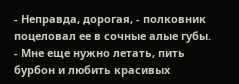- Неправда, дорогая, - полковник поцеловал ее в сочные алые губы. - Мне еще нужно летать, пить бурбон и любить красивых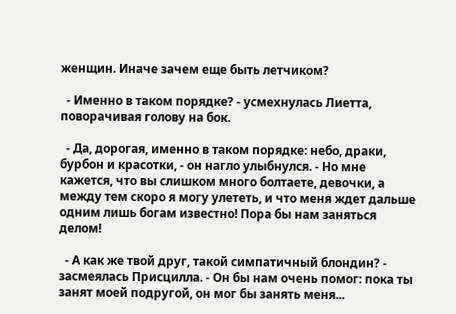женщин. Иначе зачем еще быть летчиком?

  - Именно в таком порядке? - усмехнулась Лиетта, поворачивая голову на бок.

  - Да, дорогая, именно в таком порядке: небо, драки, бурбон и красотки, - он нагло улыбнулся. - Но мне кажется, что вы слишком много болтаете, девочки, а между тем скоро я могу улететь, и что меня ждет дальше одним лишь богам известно! Пора бы нам заняться делом!

  - А как же твой друг, такой симпатичный блондин? - засмеялась Присцилла. - Он бы нам очень помог: пока ты занят моей подругой, он мог бы занять меня...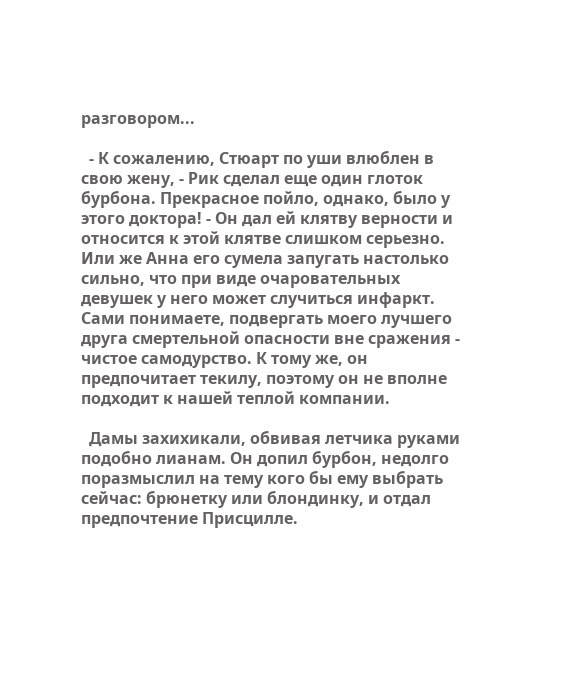разговором...

  - К сожалению, Стюарт по уши влюблен в свою жену, - Рик сделал еще один глоток бурбона. Прекрасное пойло, однако, было у этого доктора! - Он дал ей клятву верности и относится к этой клятве слишком серьезно. Или же Анна его сумела запугать настолько сильно, что при виде очаровательных девушек у него может случиться инфаркт. Сами понимаете, подвергать моего лучшего друга смертельной опасности вне сражения - чистое самодурство. К тому же, он предпочитает текилу, поэтому он не вполне подходит к нашей теплой компании.

  Дамы захихикали, обвивая летчика руками подобно лианам. Он допил бурбон, недолго поразмыслил на тему кого бы ему выбрать сейчас: брюнетку или блондинку, и отдал предпочтение Присцилле.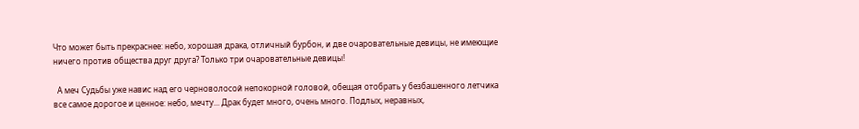Что может быть прекраснее: небо, хорошая драка, отличный бурбон, и две очаровательные девицы, не имеющие ничего против общества друг друга? Только три очаровательные девицы!

  А меч Судьбы уже навис над его черноволосой непокорной головой, обещая отобрать у безбашенного летчика все самое дорогое и ценное: небо, мечту... Драк будет много, очень много. Подлых, неравных,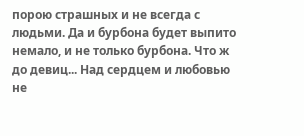порою страшных и не всегда с людьми. Да и бурбона будет выпито немало, и не только бурбона. Что ж до девиц... Над сердцем и любовью не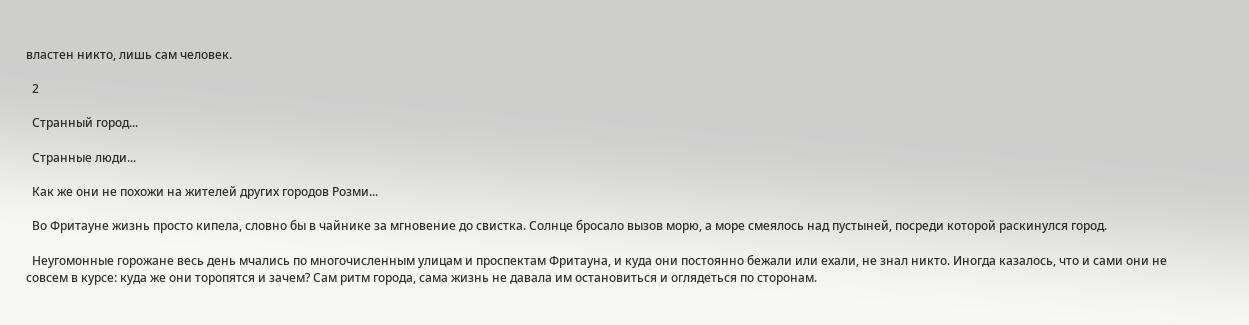властен никто, лишь сам человек.

  2

  Странный город...

  Странные люди...

  Как же они не похожи на жителей других городов Розми...

  Во Фритауне жизнь просто кипела, словно бы в чайнике за мгновение до свистка. Солнце бросало вызов морю, а море смеялось над пустыней, посреди которой раскинулся город.

  Неугомонные горожане весь день мчались по многочисленным улицам и проспектам Фритауна, и куда они постоянно бежали или ехали, не знал никто. Иногда казалось, что и сами они не совсем в курсе: куда же они торопятся и зачем? Сам ритм города, сама жизнь не давала им остановиться и оглядеться по сторонам.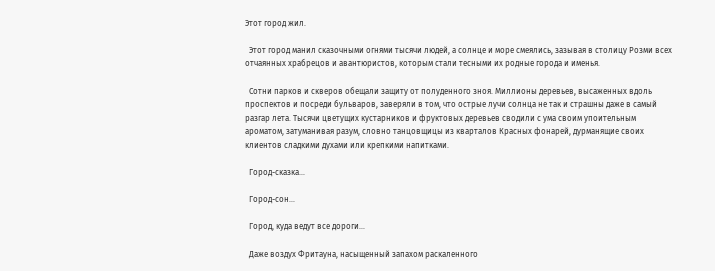Этот город жил.

  Этот город манил сказочными огнями тысячи людей, а солнце и море смеялись, зазывая в столицу Розми всех отчаянных храбрецов и авантюристов, которым стали тесными их родные города и именья.

  Сотни парков и скверов обещали защиту от полуденного зноя. Миллионы деревьев, высаженных вдоль проспектов и посреди бульваров, заверяли в том, что острые лучи солнца не так и страшны даже в самый разгар лета. Тысячи цветущих кустарников и фруктовых деревьев сводили с ума своим упоительным ароматом, затуманивая разум, словно танцовщицы из кварталов Красных фонарей, дурманящие своих клиентов сладкими духами или крепкими напитками.

  Город-сказка...

  Город-сон...

  Город, куда ведут все дороги...

  Даже воздух Фритауна, насыщенный запахом раскаленного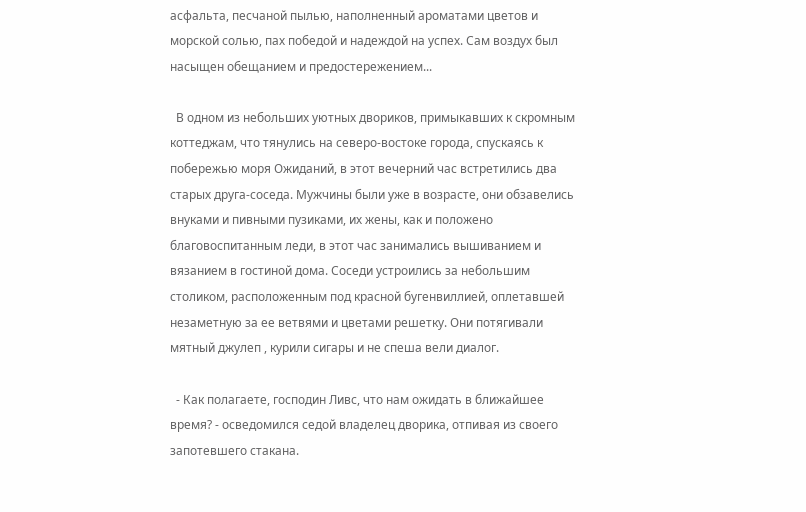асфальта, песчаной пылью, наполненный ароматами цветов и морской солью, пах победой и надеждой на успех. Сам воздух был насыщен обещанием и предостережением...

  В одном из небольших уютных двориков, примыкавших к скромным коттеджам, что тянулись на северо-востоке города, спускаясь к побережью моря Ожиданий, в этот вечерний час встретились два старых друга-соседа. Мужчины были уже в возрасте, они обзавелись внуками и пивными пузиками, их жены, как и положено благовоспитанным леди, в этот час занимались вышиванием и вязанием в гостиной дома. Соседи устроились за небольшим столиком, расположенным под красной бугенвиллией, оплетавшей незаметную за ее ветвями и цветами решетку. Они потягивали мятный джулеп , курили сигары и не спеша вели диалог.

  - Как полагаете, господин Ливс, что нам ожидать в ближайшее время? - осведомился седой владелец дворика, отпивая из своего запотевшего стакана.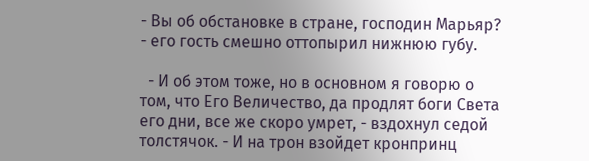- Вы об обстановке в стране, господин Марьяр? - его гость смешно оттопырил нижнюю губу.

  - И об этом тоже, но в основном я говорю о том, что Его Величество, да продлят боги Света его дни, все же скоро умрет, - вздохнул седой толстячок. - И на трон взойдет кронпринц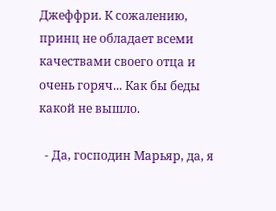Джеффри. К сожалению, принц не обладает всеми качествами своего отца и очень горяч... Как бы беды какой не вышло.

  - Да, господин Марьяр, да, я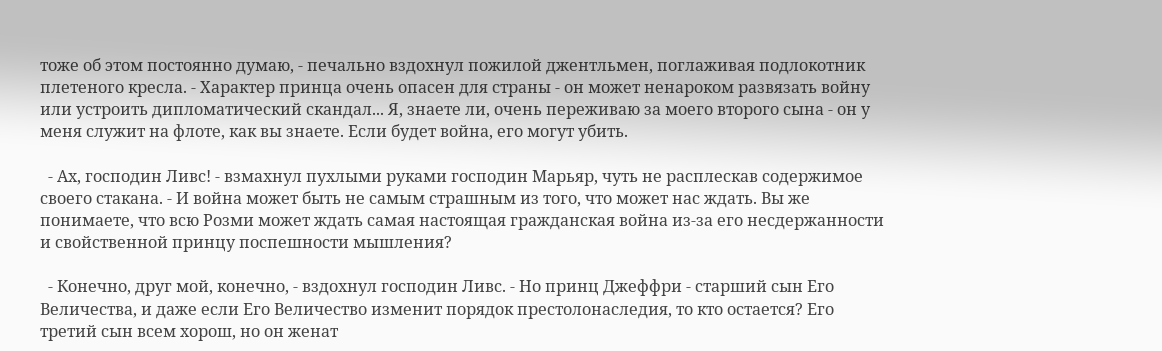тоже об этом постоянно думаю, - печально вздохнул пожилой джентльмен, поглаживая подлокотник плетеного кресла. - Характер принца очень опасен для страны - он может ненароком развязать войну или устроить дипломатический скандал... Я, знаете ли, очень переживаю за моего второго сына - он у меня служит на флоте, как вы знаете. Если будет война, его могут убить.

  - Ах, господин Ливс! - взмахнул пухлыми руками господин Марьяр, чуть не расплескав содержимое своего стакана. - И война может быть не самым страшным из того, что может нас ждать. Вы же понимаете, что всю Розми может ждать самая настоящая гражданская война из-за его несдержанности и свойственной принцу поспешности мышления?

  - Конечно, друг мой, конечно, - вздохнул господин Ливс. - Но принц Джеффри - старший сын Его Величества, и даже если Его Величество изменит порядок престолонаследия, то кто остается? Его третий сын всем хорош, но он женат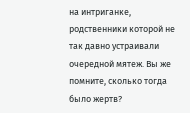на интриганке, родственники которой не так давно устраивали очередной мятеж. Вы же помните, сколько тогда было жертв?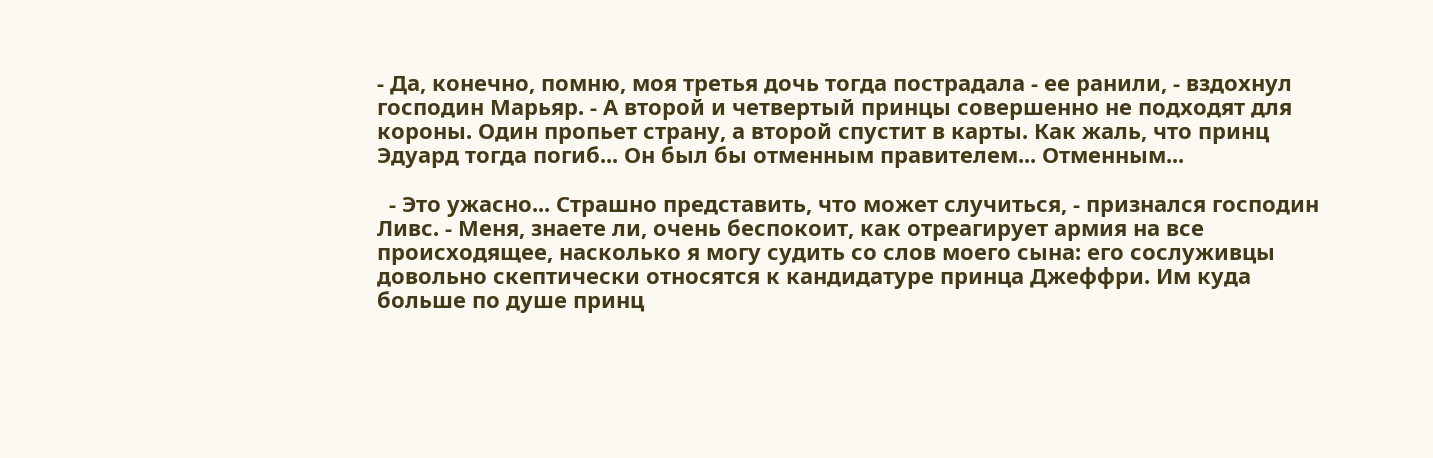- Да, конечно, помню, моя третья дочь тогда пострадала - ее ранили, - вздохнул господин Марьяр. - А второй и четвертый принцы совершенно не подходят для короны. Один пропьет страну, а второй спустит в карты. Как жаль, что принц Эдуард тогда погиб... Он был бы отменным правителем... Отменным...

  - Это ужасно... Страшно представить, что может случиться, - признался господин Ливс. - Меня, знаете ли, очень беспокоит, как отреагирует армия на все происходящее, насколько я могу судить со слов моего сына: его сослуживцы довольно скептически относятся к кандидатуре принца Джеффри. Им куда больше по душе принц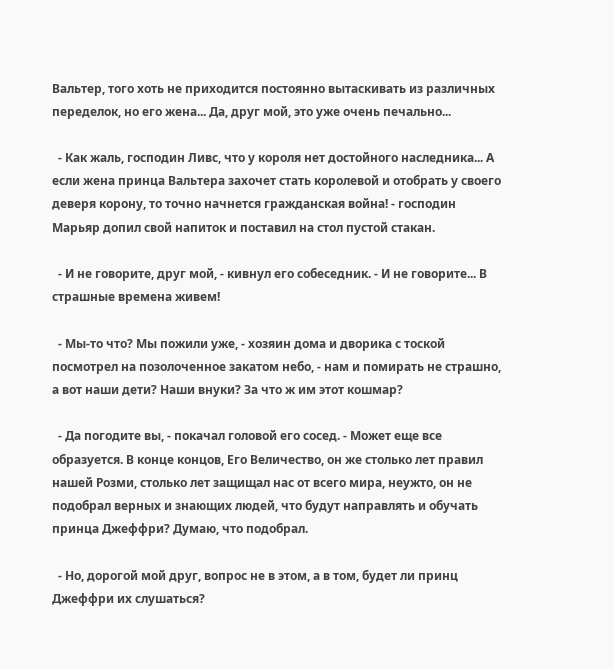Вальтер, того хоть не приходится постоянно вытаскивать из различных переделок, но его жена... Да, друг мой, это уже очень печально...

  - Как жаль, господин Ливс, что у короля нет достойного наследника... А если жена принца Вальтера захочет стать королевой и отобрать у своего деверя корону, то точно начнется гражданская война! - господин Марьяр допил свой напиток и поставил на стол пустой стакан.

  - И не говорите, друг мой, - кивнул его собеседник. - И не говорите... В страшные времена живем!

  - Мы-то что? Мы пожили уже, - хозяин дома и дворика с тоской посмотрел на позолоченное закатом небо, - нам и помирать не страшно, а вот наши дети? Наши внуки? За что ж им этот кошмар?

  - Да погодите вы, - покачал головой его сосед. - Может еще все образуется. В конце концов, Его Величество, он же столько лет правил нашей Розми, столько лет защищал нас от всего мира, неужто, он не подобрал верных и знающих людей, что будут направлять и обучать принца Джеффри? Думаю, что подобрал.

  - Но, дорогой мой друг, вопрос не в этом, а в том, будет ли принц Джеффри их слушаться?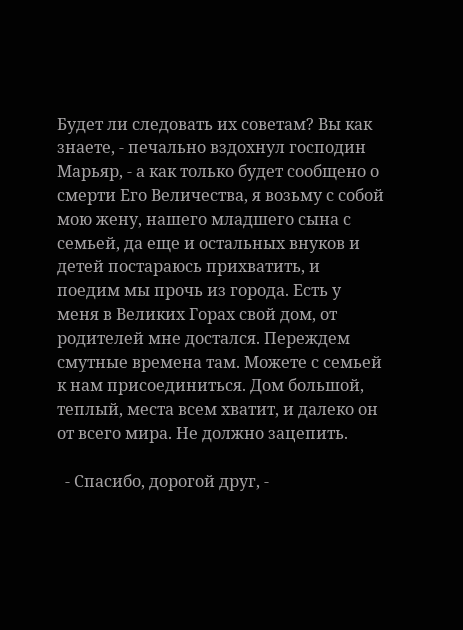Будет ли следовать их советам? Вы как знаете, - печально вздохнул господин Марьяр, - а как только будет сообщено о смерти Его Величества, я возьму с собой мою жену, нашего младшего сына с семьей, да еще и остальных внуков и детей постараюсь прихватить, и поедим мы прочь из города. Есть у меня в Великих Горах свой дом, от родителей мне достался. Переждем смутные времена там. Можете с семьей к нам присоединиться. Дом большой, теплый, места всем хватит, и далеко он от всего мира. Не должно зацепить.

  - Спасибо, дорогой друг, -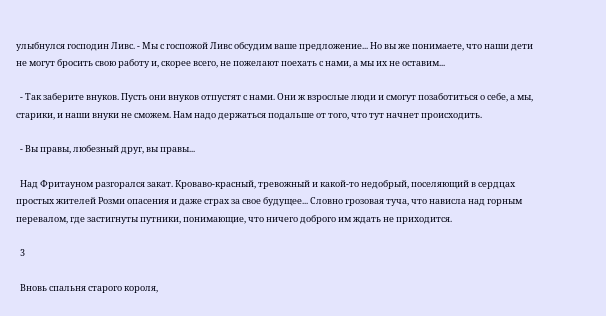улыбнулся господин Ливс. - Мы с госпожой Ливс обсудим ваше предложение... Но вы же понимаете, что наши дети не могут бросить свою работу и, скорее всего, не пожелают поехать с нами, а мы их не оставим...

  - Так заберите внуков. Пусть они внуков отпустят с нами. Они ж взрослые люди и смогут позаботиться о себе, а мы, старики, и наши внуки не сможем. Нам надо держаться подальше от того, что тут начнет происходить.

  - Вы правы, любезный друг, вы правы...

  Над Фритауном разгорался закат. Кроваво-красный, тревожный и какой-то недобрый, поселяющий в сердцах простых жителей Розми опасения и даже страх за свое будущее... Словно грозовая туча, что нависла над горным перевалом, где застигнуты путники, понимающие, что ничего доброго им ждать не приходится.

  3

  Вновь спальня старого короля,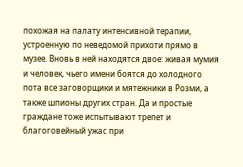похожая на палату интенсивной терапии, устроенную по неведомой прихоти прямо в музее. Вновь в ней находятся двое: живая мумия и человек, чьего имени боятся до холодного пота все заговорщики и мятежники в Розми, а также шпионы других стран. Да и простые граждане тоже испытывают трепет и благоговейный ужас при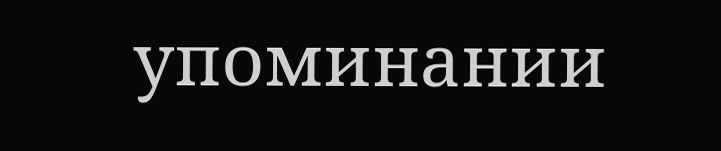упоминании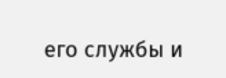его службы и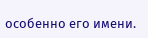особенно его имени.